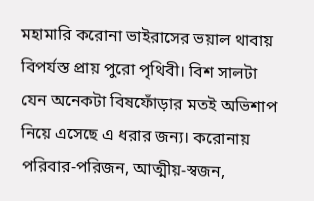মহামারি করোনা ভাইরাসের ভয়াল থাবায় বিপর্যস্ত প্রায় পুরো পৃথিবী। বিশ সালটা যেন অনেকটা বিষফোঁড়ার মতই অভিশাপ নিয়ে এসেছে এ ধরার জন্য। করোনায় পরিবার-পরিজন, আত্মীয়-স্বজন,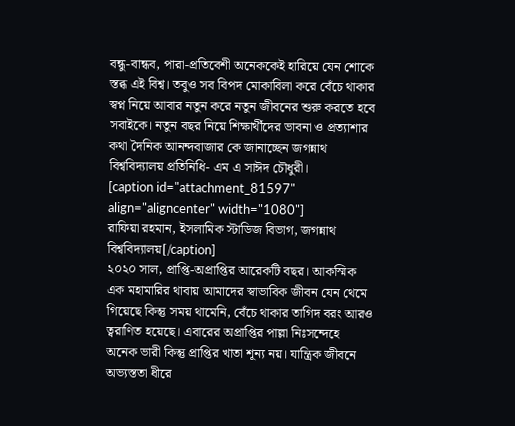বন্ধু-বান্ধব, পারা-প্রতিবেশী অনেককেই হারিয়ে যেন শোকে স্তব্ধ এই বিশ্ব। তবুও সব বিপদ মোকাবিলা করে বেঁচে থাকার স্বপ্ন নিয়ে আবার নতুন করে নতুন জীবনের শুরু করতে হবে সবাইকে। নতুন বছর নিয়ে শিক্ষার্থীদের ভাবনা ও প্রত্যাশার কথা দৈনিক আনন্দবাজার কে জানাচ্ছেন জগন্নাথ বিশ্ববিদ্যালয় প্রতিনিধি- এম এ সাঈদ চৌধুরী।
[caption id="attachment_81597" align="aligncenter" width="1080"]
রাফিয়া রহমান, ইসলামিক স্টাডিজ বিভাগ, জগন্নাথ বিশ্ববিদ্যালয়[/caption]
২০২০ সাল, প্রাপ্তি-অপ্রাপ্তির আরেকটি বছর। আকস্মিক এক মহামারির থাবায় আমাদের স্বাভাবিক জীবন যেন থেমে গিয়েছে কিন্তু সময় থামেনি, বেঁচে থাকার তাগিদ বরং আরও ত্বরাণিত হয়েছে। এবারের অপ্রাপ্তির পাল্লা নিঃসন্দেহে অনেক ভারী কিন্তু প্রাপ্তির খাতা শূন্য নয়। যান্ত্রিক জীবনে অভ্যস্ততা ধীরে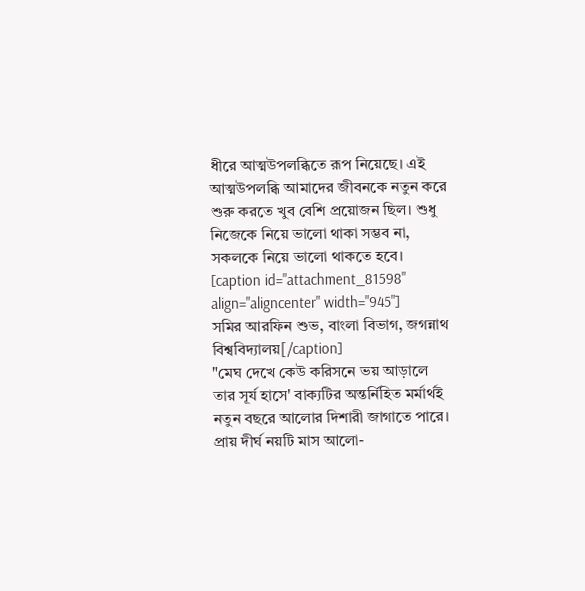ধীরে আত্মউপলব্ধিতে রূপ নিয়েছে। এই আত্মউপলব্ধি আমাদের জীবনকে নতুন করে শুরু করতে খুব বেশি প্রয়োজন ছিল। শুধু নিজেকে নিয়ে ভালো থাকা সম্ভব না, সকলকে নিয়ে ভালো থাকতে হবে।
[caption id="attachment_81598" align="aligncenter" width="945"]
সমির আরফিন শুভ, বাংলা বিভাগ, জগন্নাথ বিশ্ববিদ্যালয়[/caption]
"মেঘ দেখে কেউ করিসনে ভয় আড়ালে তার সূর্য হাসে' বাক্যটির অন্তর্নিহিত মর্মার্থই নতুন বছরে আলোর দিশারী জাগাতে পারে। প্রায় দীর্ঘ নয়টি মাস আলো-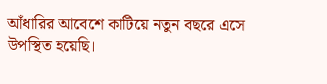আঁধারির আবেশে কাটিয়ে নতুন বছরে এসে উপস্থিত হয়েছি।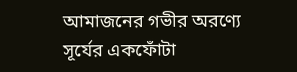আমাজনের গভীর অরণ্যে সূর্যের একফোঁটা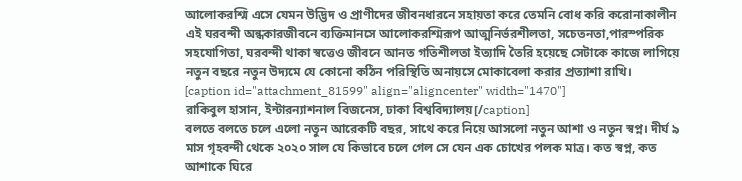আলোকরশ্মি এসে যেমন উদ্ভিদ ও প্রাণীদের জীবনধারনে সহায়তা করে তেমনি বোধ করি করোনাকালীন এই ঘরবন্দী অন্ধকারজীবনে ব্যক্তিমানসে আলোকরশ্মিরূপ আত্মনির্ভরশীলতা, সচেতনতা,পারস্পরিক সহযোগিতা, ঘরবন্দী থাকা স্বত্তেও জীবনে আনত গতিশীলতা ইত্যাদি তৈরি হয়েছে সেটাকে কাজে লাগিয়ে নতুন বছরে নতুন উদ্যমে যে কোনো কঠিন পরিস্থিতি অনায়সে মোকাবেলা করার প্রত্যাশা রাখি।
[caption id="attachment_81599" align="aligncenter" width="1470"]
রাকিবুল হাসান, ইন্টারন্যাশনাল বিজনেস, ঢাকা বিশ্ববিদ্যালয়[/caption]
বলতে বলতে চলে এলো নতুন আরেকটি বছর, সাথে করে নিয়ে আসলো নতুন আশা ও নতুন স্বপ্ন। দীর্ঘ ৯ মাস গৃহবন্দী থেকে ২০২০ সাল যে কিভাবে চলে গেল সে যেন এক চোখের পলক মাত্র। কত স্বপ্ন, কত আশাকে ঘিরে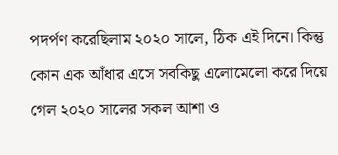পদর্পণ করেছিলাম ২০২০ সালে, ঠিক এই দিনে। কিন্তু কোন এক আঁধার এসে সবকিছু এলোমেলো করে দিয়ে গেল ২০২০ সালের সকল আশা ও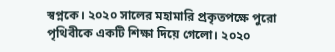স্বপ্নকে। ২০২০ সালের মহামারি প্রকৃতপক্ষে পুরো পৃথিবীকে একটি শিক্ষা দিয়ে গেলো। ২০২০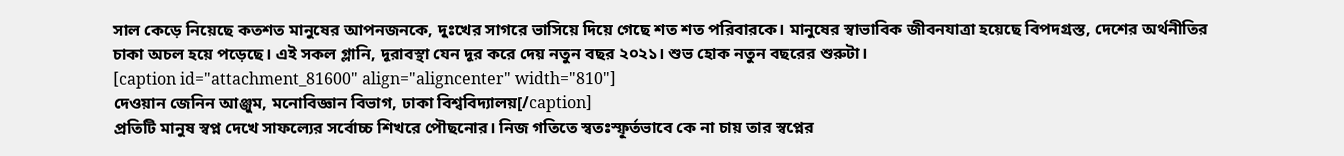সাল কেড়ে নিয়েছে কতশত মানুষের আপনজনকে, দুঃখের সাগরে ভাসিয়ে দিয়ে গেছে শত শত পরিবারকে। মানুষের স্বাভাবিক জীবনযাত্রা হয়েছে বিপদগ্রস্ত, দেশের অর্থনীতির চাকা অচল হয়ে পড়েছে। এই সকল গ্লানি, দূরাবস্থা যেন দূর করে দেয় নতুন বছর ২০২১। শুভ হোক নতুন বছরের শুরুটা।
[caption id="attachment_81600" align="aligncenter" width="810"]
দেওয়ান জেনিন আঞ্জুম, মনোবিজ্ঞান বিভাগ, ঢাকা বিশ্ববিদ্যালয়[/caption]
প্রতিটি মানুষ স্বপ্ন দেখে সাফল্যের সর্বোচ্চ শিখরে পৌছনোর। নিজ গতিতে স্বতঃস্ফূর্তভাবে কে না চায় তার স্বপ্নের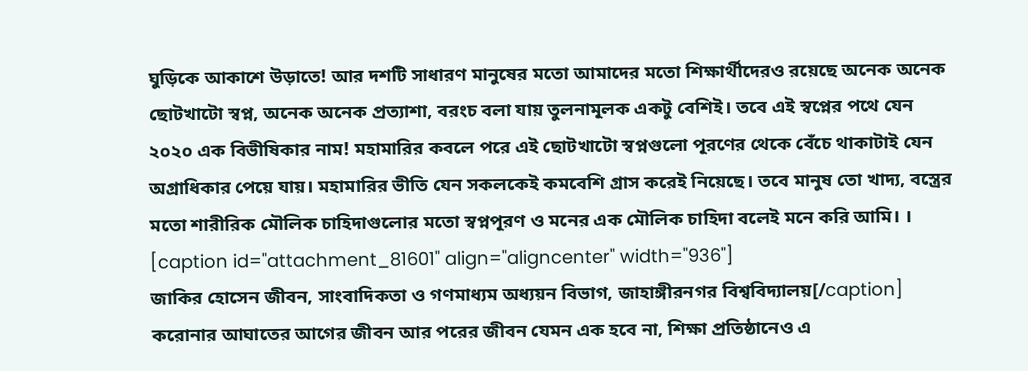ঘুড়িকে আকাশে উড়াতে! আর দশটি সাধারণ মানুষের মতো আমাদের মতো শিক্ষার্থীদেরও রয়েছে অনেক অনেক ছোটখাটো স্বপ্ন, অনেক অনেক প্রত্যাশা, বরংচ বলা যায় তুলনামূলক একটু বেশিই। তবে এই স্বপ্নের পথে যেন ২০২০ এক বিভীষিকার নাম! মহামারির কবলে পরে এই ছোটখাটো স্বপ্নগুলো পূরণের থেকে বেঁচে থাকাটাই যেন অগ্রাধিকার পেয়ে যায়। মহামারির ভীতি যেন সকলকেই কমবেশি গ্রাস করেই নিয়েছে। তবে মানুষ তো খাদ্য, বস্ত্রের মতো শারীরিক মৌলিক চাহিদাগুলোর মতো স্বপ্নপূরণ ও মনের এক মৌলিক চাহিদা বলেই মনে করি আমি। ।
[caption id="attachment_81601" align="aligncenter" width="936"]
জাকির হোসেন জীবন, সাংবাদিকতা ও গণমাধ্যম অধ্যয়ন বিভাগ, জাহাঙ্গীরনগর বিশ্ববিদ্যালয়[/caption]
করোনার আঘাতের আগের জীবন আর পরের জীবন যেমন এক হবে না, শিক্ষা প্রতিষ্ঠানেও এ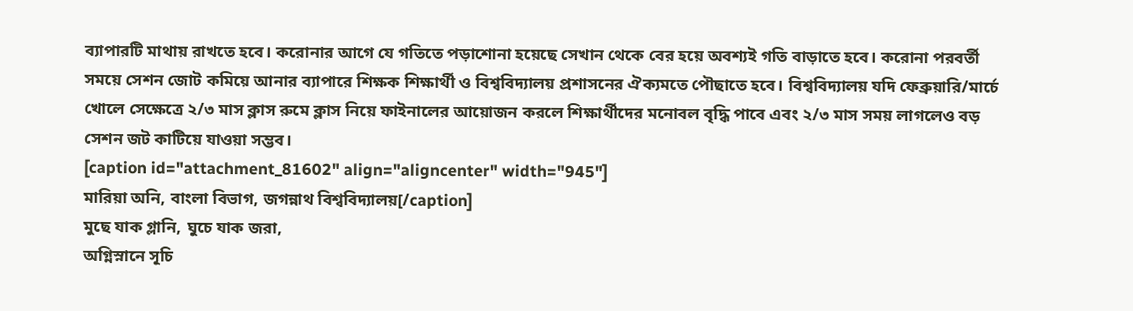ব্যাপারটি মাথায় রাখতে হবে। করোনার আগে যে গতিতে পড়াশোনা হয়েছে সেখান থেকে বের হয়ে অবশ্যই গতি বাড়াতে হবে। করোনা পরবর্তী সময়ে সেশন জোট কমিয়ে আনার ব্যাপারে শিক্ষক শিক্ষার্থী ও বিশ্ববিদ্যালয় প্রশাসনের ঐক্যমতে পৌছাতে হবে। বিশ্ববিদ্যালয় যদি ফেব্রুয়ারি/মার্চে খোলে সেক্ষেত্রে ২/৩ মাস ক্লাস রুমে ক্লাস নিয়ে ফাইনালের আয়োজন করলে শিক্ষার্থীদের মনোবল বৃদ্ধি পাবে এবং ২/৩ মাস সময় লাগলেও বড় সেশন জট কাটিয়ে যাওয়া সম্ভব।
[caption id="attachment_81602" align="aligncenter" width="945"]
মারিয়া অনি, বাংলা বিভাগ, জগন্নাথ বিশ্ববিদ্যালয়[/caption]
মুছে যাক গ্লানি, ঘুচে যাক জরা,
অগ্নিস্নানে সূচি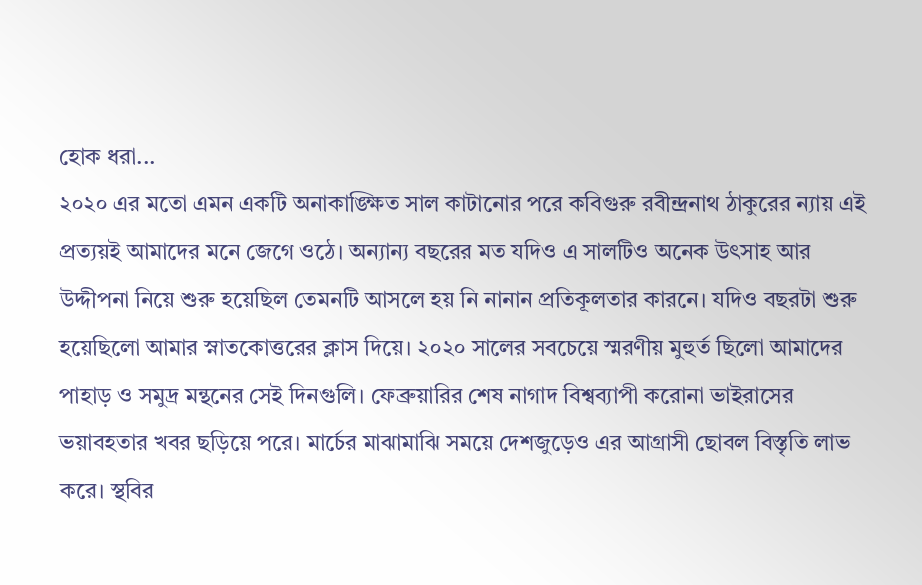হোক ধরা...
২০২০ এর মতো এমন একটি অনাকাঙ্ক্ষিত সাল কাটানোর পরে কবিগুরু রবীন্দ্রনাথ ঠাকুরের ন্যায় এই প্রত্যয়ই আমাদের মনে জেগে ওঠে। অন্যান্য বছরের মত যদিও এ সালটিও অনেক উৎসাহ আর উদ্দীপনা নিয়ে শুরু হয়েছিল তেমনটি আসলে হয় নি নানান প্রতিকূলতার কারনে। যদিও বছরটা শুরু হয়েছিলো আমার স্নাতকোত্তরের ক্লাস দিয়ে। ২০২০ সালের সবচেয়ে স্মরণীয় মুহুর্ত ছিলো আমাদের পাহাড় ও সমুদ্র মন্থনের সেই দিনগুলি। ফেব্রুয়ারির শেষ নাগাদ বিশ্বব্যাপী করোনা ভাইরাসের ভয়াবহতার খবর ছড়িয়ে পরে। মার্চের মাঝামাঝি সময়ে দেশজুড়েও এর আগ্রাসী ছোবল বিস্তৃতি লাভ করে। স্থবির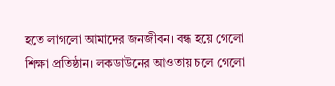হতে লাগলো আমাদের জনজীবন। বন্ধ হয়ে গেলো শিক্ষা প্রতিষ্ঠান। লকডাউনের আওতায় চলে গেলো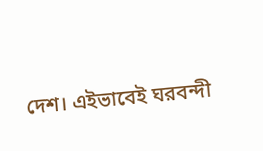দেশ। এইভাবেই ঘরবন্দী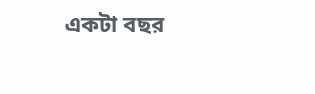একটা বছর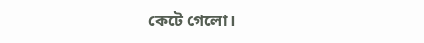কেটে গেলো।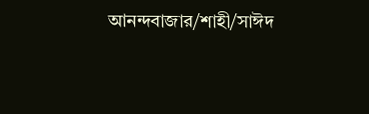আনন্দবাজার/শাহী/সাঈদ